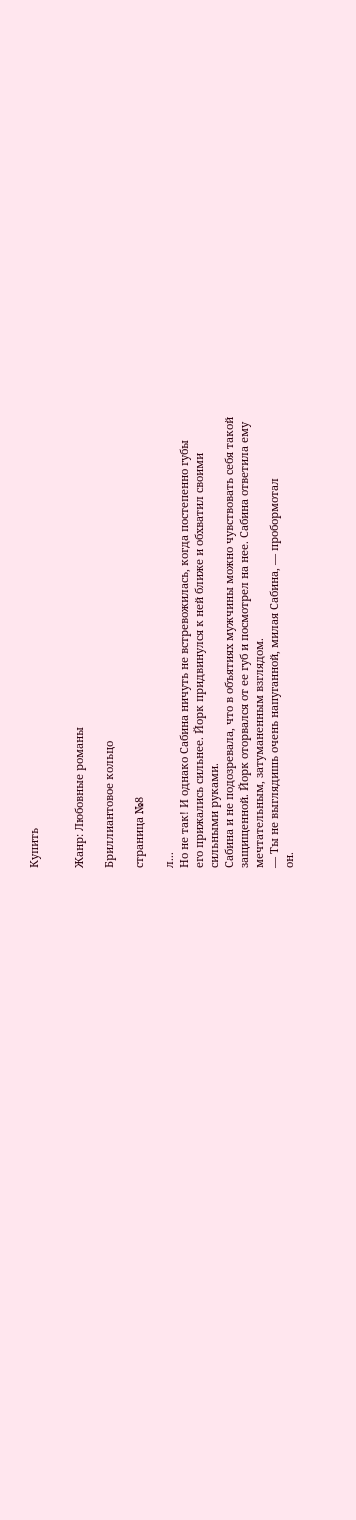Купить


Жанр: Любовные романы

Бриллиантовое кольцо

страница №8

л...
Но не так! И однако Сабина ничуть не встревожилась, когда постепенно губы
его прижались сильнее. Йорк придвинулся к ней ближе и обхватил своими
сильными руками.
Сабина и не подозревала, что в объятиях мужчины можно чувствовать себя такой
защищенной. Йорк оторвался от ее губ и посмотрел на нее. Сабина ответила ему
мечтательным, затуманенным взглядом.
— Ты не выглядишь очень напуганной, милая Сабина, — пробормотал
он.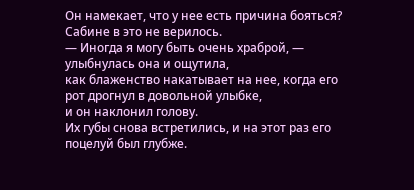Он намекает, что у нее есть причина бояться? Сабине в это не верилось.
— Иногда я могу быть очень храброй, — улыбнулась она и ощутила,
как блаженство накатывает на нее, когда его рот дрогнул в довольной улыбке,
и он наклонил голову.
Их губы снова встретились, и на этот раз его поцелуй был глубже.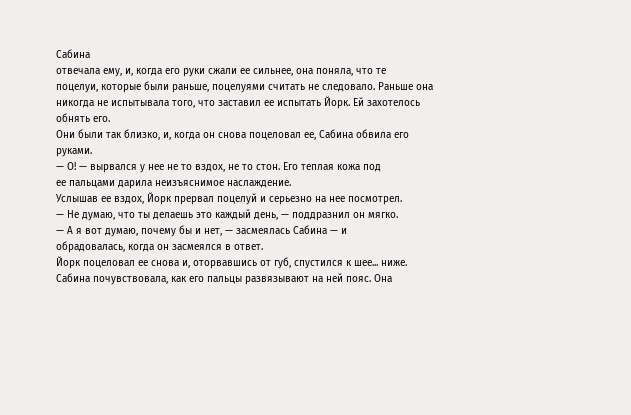Сабина
отвечала ему, и, когда его руки сжали ее сильнее, она поняла, что те
поцелуи, которые были раньше, поцелуями считать не следовало. Раньше она
никогда не испытывала того, что заставил ее испытать Йорк. Ей захотелось
обнять его.
Они были так близко, и, когда он снова поцеловал ее, Сабина обвила его
руками.
— О! — вырвался у нее не то вздох, не то стон. Его теплая кожа под
ее пальцами дарила неизъяснимое наслаждение.
Услышав ее вздох, Йорк прервал поцелуй и серьезно на нее посмотрел.
— Не думаю, что ты делаешь это каждый день, — поддразнил он мягко.
— А я вот думаю, почему бы и нет, — засмеялась Сабина — и
обрадовалась, когда он засмеялся в ответ.
Йорк поцеловал ее снова и, оторвавшись от губ, спустился к шее... ниже.
Сабина почувствовала, как его пальцы развязывают на ней пояс. Она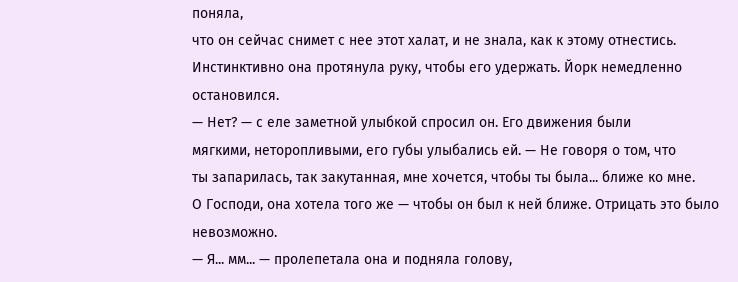поняла,
что он сейчас снимет с нее этот халат, и не знала, как к этому отнестись.
Инстинктивно она протянула руку, чтобы его удержать. Йорк немедленно
остановился.
— Нет? — с еле заметной улыбкой спросил он. Его движения были
мягкими, неторопливыми, его губы улыбались ей. — Не говоря о том, что
ты запарилась, так закутанная, мне хочется, чтобы ты была... ближе ко мне.
О Господи, она хотела того же — чтобы он был к ней ближе. Отрицать это было
невозможно.
— Я... мм... — пролепетала она и подняла голову,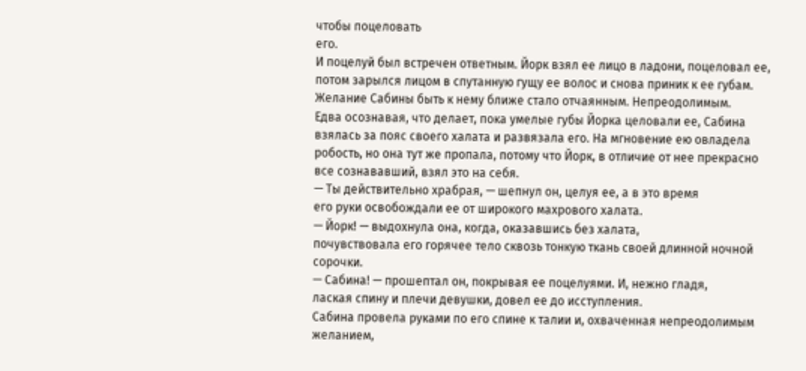чтобы поцеловать
его.
И поцелуй был встречен ответным. Йорк взял ее лицо в ладони, поцеловал ее,
потом зарылся лицом в спутанную гущу ее волос и снова приник к ее губам.
Желание Сабины быть к нему ближе стало отчаянным. Непреодолимым.
Едва осознавая, что делает, пока умелые губы Йорка целовали ее, Сабина
взялась за пояс своего халата и развязала его. На мгновение ею овладела
робость, но она тут же пропала, потому что Йорк, в отличие от нее прекрасно
все сознававший, взял это на себя.
— Ты действительно храбрая, — шепнул он, целуя ее, а в это время
его руки освобождали ее от широкого махрового халата.
— Йорк! — выдохнула она, когда, оказавшись без халата,
почувствовала его горячее тело сквозь тонкую ткань своей длинной ночной
сорочки.
— Сабина! — прошептал он, покрывая ее поцелуями. И, нежно гладя,
лаская спину и плечи девушки, довел ее до исступления.
Сабина провела руками по его спине к талии и, охваченная непреодолимым
желанием,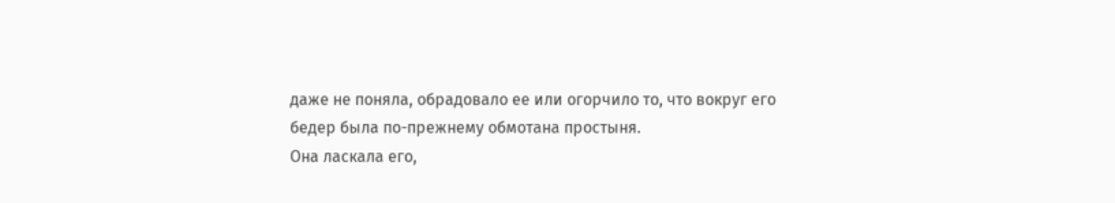даже не поняла, обрадовало ее или огорчило то, что вокруг его
бедер была по-прежнему обмотана простыня.
Она ласкала его,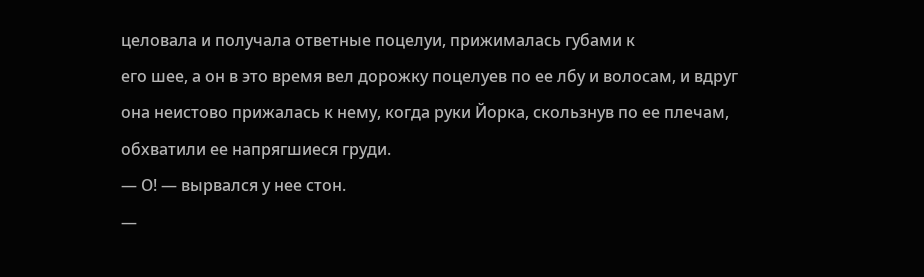целовала и получала ответные поцелуи, прижималась губами к
его шее, а он в это время вел дорожку поцелуев по ее лбу и волосам, и вдруг
она неистово прижалась к нему, когда руки Йорка, скользнув по ее плечам,
обхватили ее напрягшиеся груди.
— О! — вырвался у нее стон.
—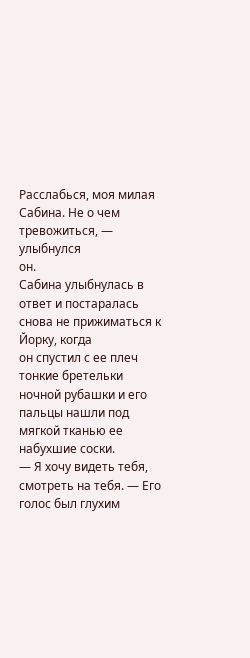Расслабься, моя милая Сабина. Не о чем тревожиться, — улыбнулся
он.
Сабина улыбнулась в ответ и постаралась снова не прижиматься к Йорку, когда
он спустил с ее плеч тонкие бретельки ночной рубашки и его пальцы нашли под
мягкой тканью ее набухшие соски.
— Я хочу видеть тебя, смотреть на тебя. — Его голос был глухим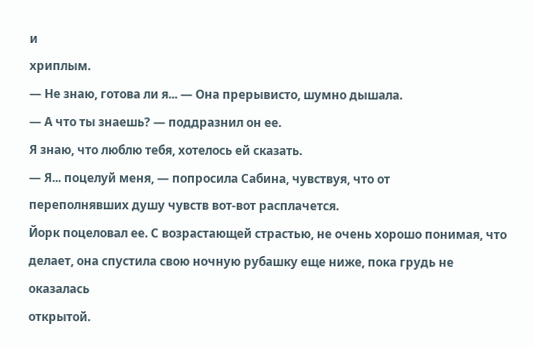и
хриплым.
— Не знаю, готова ли я... — Она прерывисто, шумно дышала.
— А что ты знаешь? — поддразнил он ее.
Я знаю, что люблю тебя, хотелось ей сказать.
— Я... поцелуй меня, — попросила Сабина, чувствуя, что от
переполнявших душу чувств вот-вот расплачется.
Йорк поцеловал ее. С возрастающей страстью, не очень хорошо понимая, что
делает, она спустила свою ночную рубашку еще ниже, пока грудь не оказалась
открытой.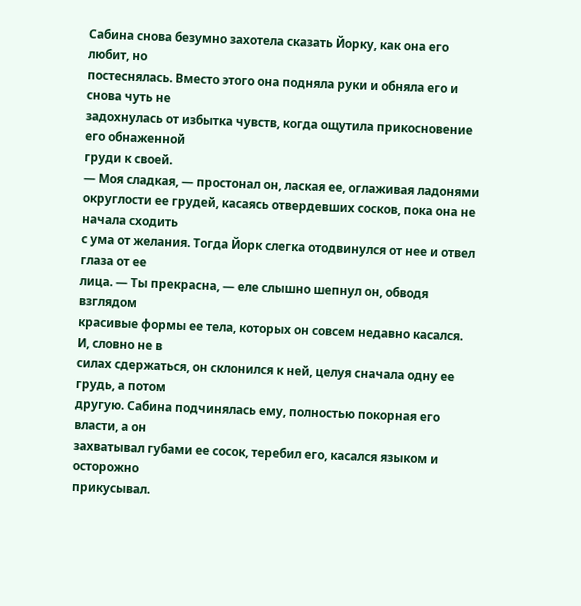Сабина снова безумно захотела сказать Йорку, как она его любит, но
постеснялась. Вместо этого она подняла руки и обняла его и снова чуть не
задохнулась от избытка чувств, когда ощутила прикосновение его обнаженной
груди к своей.
— Моя сладкая, — простонал он, лаская ее, оглаживая ладонями
округлости ее грудей, касаясь отвердевших сосков, пока она не начала сходить
с ума от желания. Тогда Йорк слегка отодвинулся от нее и отвел глаза от ее
лица. — Ты прекрасна, — еле слышно шепнул он, обводя взглядом
красивые формы ее тела, которых он совсем недавно касался. И, словно не в
силах сдержаться, он склонился к ней, целуя сначала одну ее грудь, а потом
другую. Сабина подчинялась ему, полностью покорная его власти, а он
захватывал губами ее сосок, теребил его, касался языком и осторожно
прикусывал.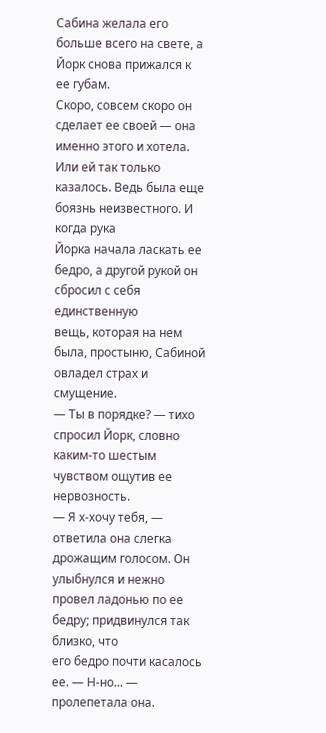Сабина желала его больше всего на свете, а Йорк снова прижался к ее губам.
Скоро, совсем скоро он сделает ее своей — она именно этого и хотела.
Или ей так только казалось. Ведь была еще боязнь неизвестного. И когда рука
Йорка начала ласкать ее бедро, а другой рукой он сбросил с себя единственную
вещь, которая на нем была, простыню, Сабиной овладел страх и смущение.
— Ты в порядке? — тихо спросил Йорк, словно каким-то шестым
чувством ощутив ее нервозность.
— Я х-хочу тебя, — ответила она слегка дрожащим голосом. Он
улыбнулся и нежно провел ладонью по ее бедру; придвинулся так близко, что
его бедро почти касалось ее. — Н-но... — пролепетала она.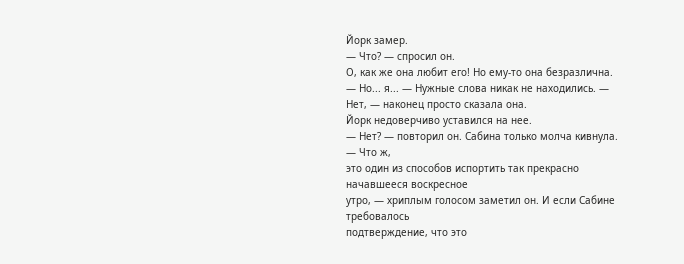Йорк замер.
— Что? — спросил он.
О, как же она любит его! Но ему-то она безразлична.
— Но... я... — Нужные слова никак не находились. —
Нет, — наконец просто сказала она.
Йорк недоверчиво уставился на нее.
— Нет? — повторил он. Сабина только молча кивнула. — Что ж,
это один из способов испортить так прекрасно начавшееся воскресное
утро, — хриплым голосом заметил он. И если Сабине требовалось
подтверждение, что это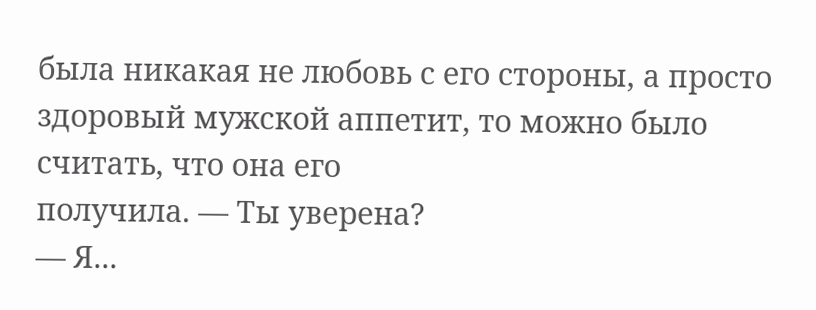была никакая не любовь с его стороны, а просто
здоровый мужской аппетит, то можно было считать, что она его
получила. — Ты уверена?
— Я...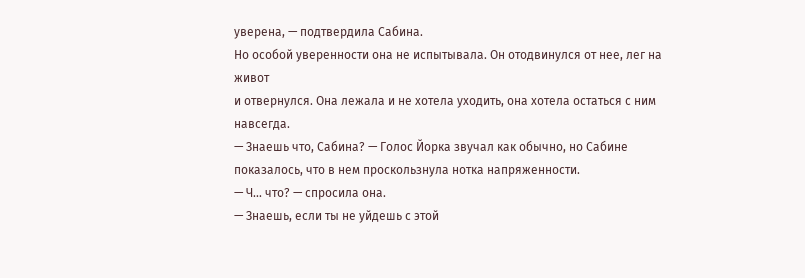уверена, — подтвердила Сабина.
Но особой уверенности она не испытывала. Он отодвинулся от нее, лег на живот
и отвернулся. Она лежала и не хотела уходить, она хотела остаться с ним
навсегда.
— Знаешь что, Сабина? — Голос Йорка звучал как обычно, но Сабине
показалось, что в нем проскользнула нотка напряженности.
— Ч... что? — спросила она.
— Знаешь, если ты не уйдешь с этой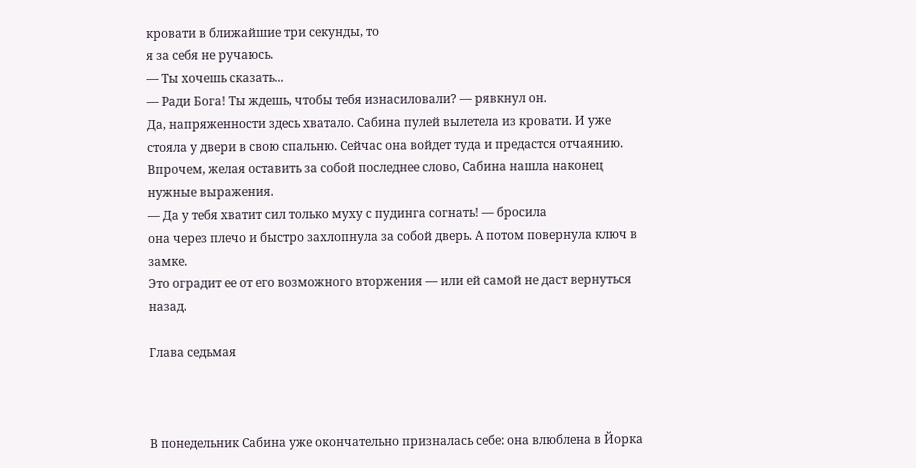кровати в ближайшие три секунды, то
я за себя не ручаюсь.
— Ты хочешь сказать...
— Ради Бога! Ты ждешь, чтобы тебя изнасиловали? — рявкнул он.
Да, напряженности здесь хватало. Сабина пулей вылетела из кровати. И уже
стояла у двери в свою спальню. Сейчас она войдет туда и предастся отчаянию.
Впрочем, желая оставить за собой последнее слово, Сабина нашла наконец
нужные выражения.
— Да у тебя хватит сил только муху с пудинга согнать! — бросила
она через плечо и быстро захлопнула за собой дверь. А потом повернула ключ в
замке.
Это оградит ее от его возможного вторжения — или ей самой не даст вернуться
назад.

Глава седьмая



В понедельник Сабина уже окончательно призналась себе: она влюблена в Йорка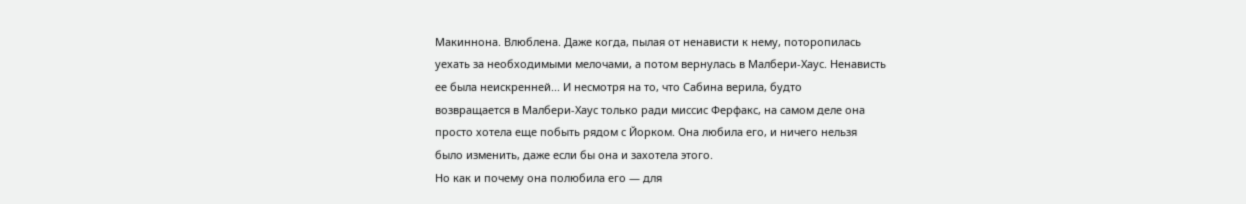Макиннона. Влюблена. Даже когда, пылая от ненависти к нему, поторопилась
уехать за необходимыми мелочами, а потом вернулась в Малбери-Хаус. Ненависть
ее была неискренней... И несмотря на то, что Сабина верила, будто
возвращается в Малбери-Хаус только ради миссис Ферфакс, на самом деле она
просто хотела еще побыть рядом с Йорком. Она любила его, и ничего нельзя
было изменить, даже если бы она и захотела этого.
Но как и почему она полюбила его — для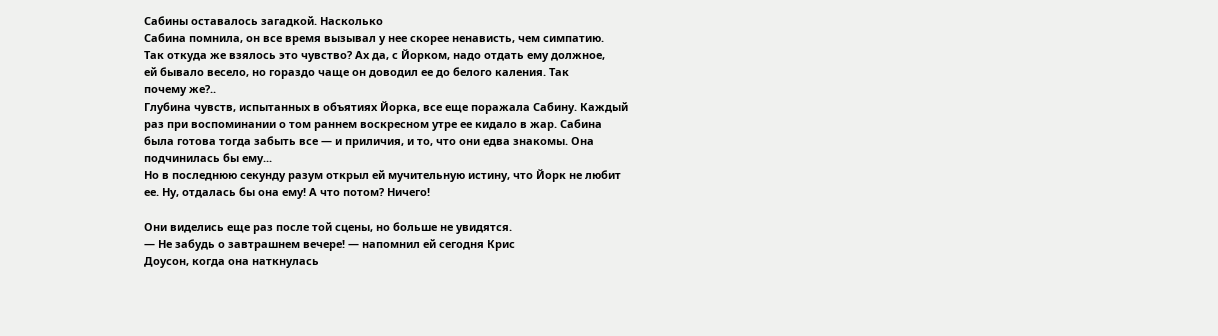Сабины оставалось загадкой. Насколько
Сабина помнила, он все время вызывал у нее скорее ненависть, чем симпатию.
Так откуда же взялось это чувство? Ах да, с Йорком, надо отдать ему должное,
ей бывало весело, но гораздо чаще он доводил ее до белого каления. Так
почему же?..
Глубина чувств, испытанных в объятиях Йорка, все еще поражала Сабину. Каждый
раз при воспоминании о том раннем воскресном утре ее кидало в жар. Сабина
была готова тогда забыть все — и приличия, и то, что они едва знакомы. Она
подчинилась бы ему...
Но в последнюю секунду разум открыл ей мучительную истину, что Йорк не любит
ее. Ну, отдалась бы она ему! А что потом? Ничего!

Они виделись еще раз после той сцены, но больше не увидятся.
— Не забудь о завтрашнем вечере! — напомнил ей сегодня Крис
Доусон, когда она наткнулась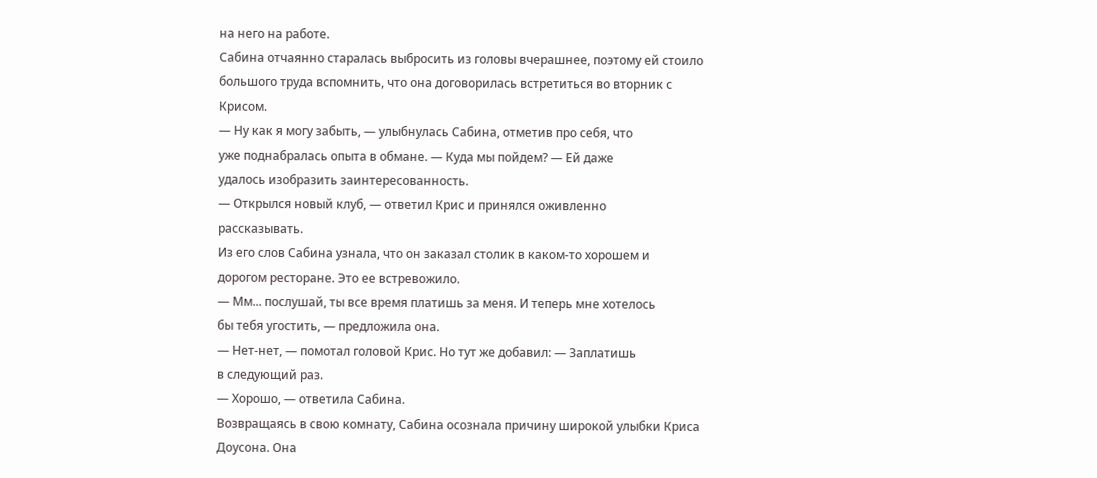на него на работе.
Сабина отчаянно старалась выбросить из головы вчерашнее, поэтому ей стоило
большого труда вспомнить, что она договорилась встретиться во вторник с
Крисом.
— Ну как я могу забыть, — улыбнулась Сабина, отметив про себя, что
уже поднабралась опыта в обмане. — Куда мы пойдем? — Ей даже
удалось изобразить заинтересованность.
— Открылся новый клуб, — ответил Крис и принялся оживленно
рассказывать.
Из его слов Сабина узнала, что он заказал столик в каком-то хорошем и
дорогом ресторане. Это ее встревожило.
— Мм... послушай, ты все время платишь за меня. И теперь мне хотелось
бы тебя угостить, — предложила она.
— Нет-нет, — помотал головой Крис. Но тут же добавил: — Заплатишь
в следующий раз.
— Хорошо, — ответила Сабина.
Возвращаясь в свою комнату, Сабина осознала причину широкой улыбки Криса
Доусона. Она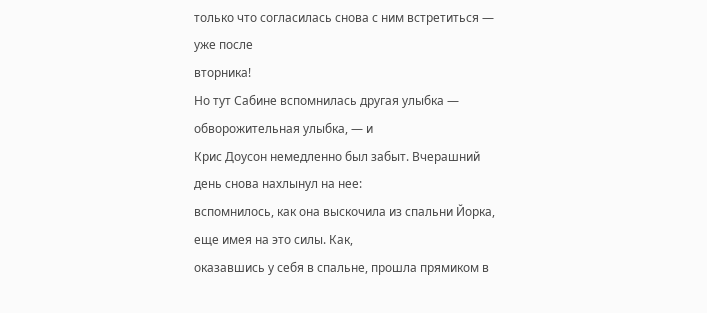только что согласилась снова с ним встретиться — уже после
вторника!
Но тут Сабине вспомнилась другая улыбка — обворожительная улыбка, — и
Крис Доусон немедленно был забыт. Вчерашний день снова нахлынул на нее:
вспомнилось, как она выскочила из спальни Йорка, еще имея на это силы. Как,
оказавшись у себя в спальне, прошла прямиком в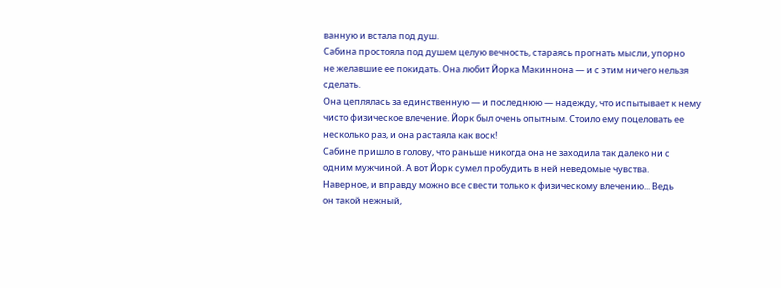ванную и встала под душ.
Сабина простояла под душем целую вечность, стараясь прогнать мысли, упорно
не желавшие ее покидать. Она любит Йорка Макиннона — и с этим ничего нельзя
сделать.
Она цеплялась за единственную — и последнюю — надежду, что испытывает к нему
чисто физическое влечение. Йорк был очень опытным. Стоило ему поцеловать ее
несколько раз, и она растаяла как воск!
Сабине пришло в голову, что раньше никогда она не заходила так далеко ни с
одним мужчиной. А вот Йорк сумел пробудить в ней неведомые чувства.
Наверное, и вправду можно все свести только к физическому влечению... Ведь
он такой нежный,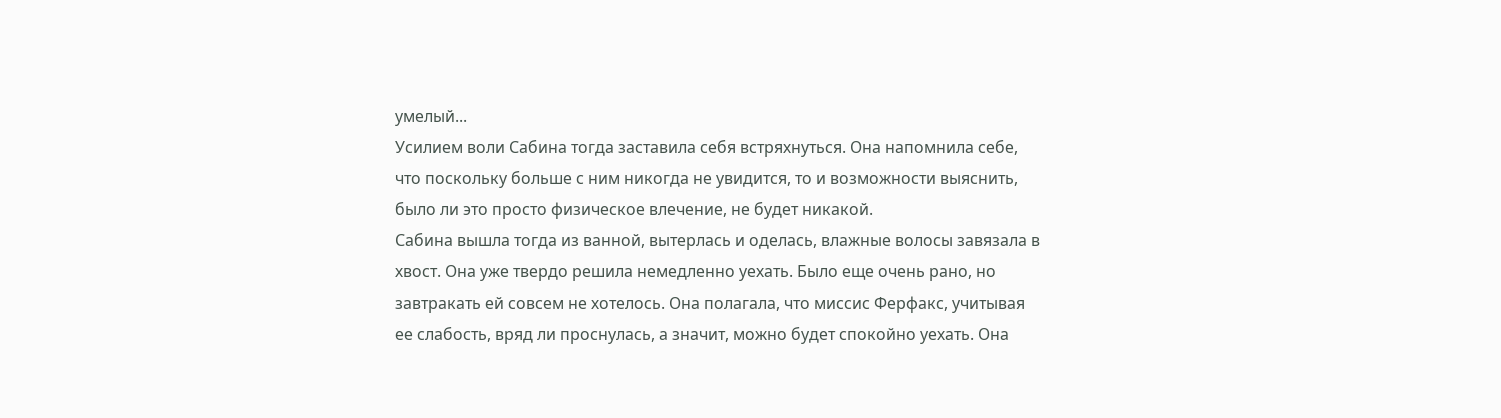умелый...
Усилием воли Сабина тогда заставила себя встряхнуться. Она напомнила себе,
что поскольку больше с ним никогда не увидится, то и возможности выяснить,
было ли это просто физическое влечение, не будет никакой.
Сабина вышла тогда из ванной, вытерлась и оделась, влажные волосы завязала в
хвост. Она уже твердо решила немедленно уехать. Было еще очень рано, но
завтракать ей совсем не хотелось. Она полагала, что миссис Ферфакс, учитывая
ее слабость, вряд ли проснулась, а значит, можно будет спокойно уехать. Она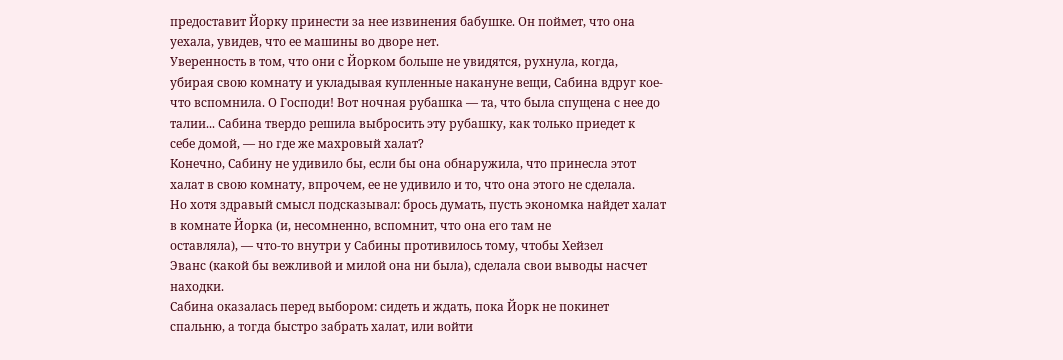предоставит Йорку принести за нее извинения бабушке. Он поймет, что она
уехала, увидев, что ее машины во дворе нет.
Уверенность в том, что они с Йорком больше не увидятся, рухнула, когда,
убирая свою комнату и укладывая купленные накануне вещи, Сабина вдруг кое-
что вспомнила. О Господи! Вот ночная рубашка — та, что была спущена с нее до
талии... Сабина твердо решила выбросить эту рубашку, как только приедет к
себе домой, — но где же махровый халат?
Конечно, Сабину не удивило бы, если бы она обнаружила, что принесла этот
халат в свою комнату, впрочем, ее не удивило и то, что она этого не сделала.
Но хотя здравый смысл подсказывал: брось думать, пусть экономка найдет халат
в комнате Йорка (и, несомненно, вспомнит, что она его там не
оставляла), — что-то внутри у Сабины противилось тому, чтобы Хейзел
Эванс (какой бы вежливой и милой она ни была), сделала свои выводы насчет
находки.
Сабина оказалась перед выбором: сидеть и ждать, пока Йорк не покинет
спальню, а тогда быстро забрать халат, или войти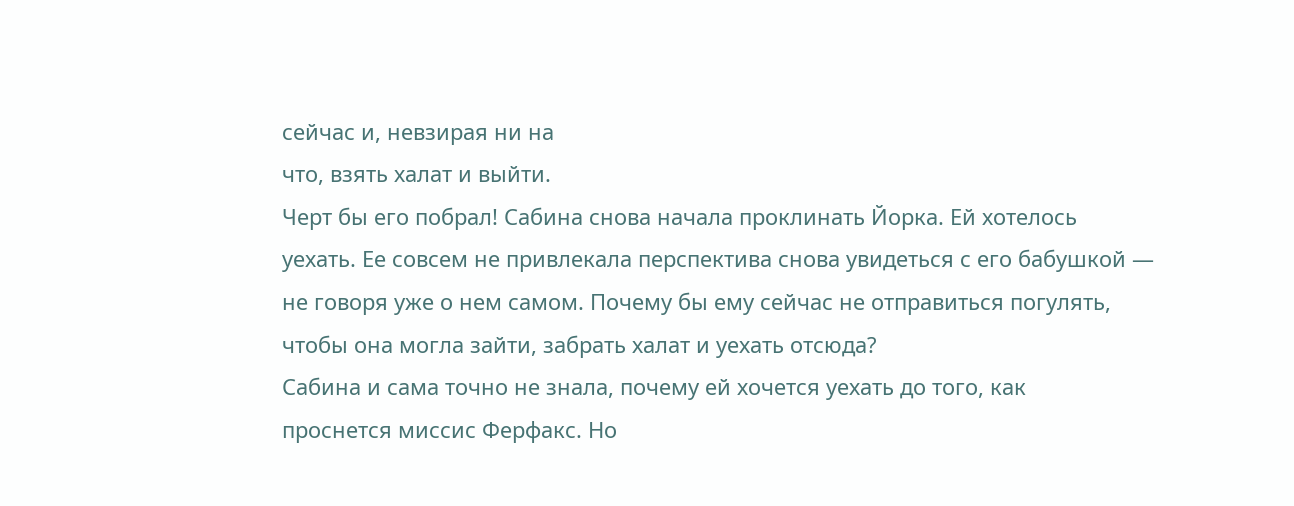сейчас и, невзирая ни на
что, взять халат и выйти.
Черт бы его побрал! Сабина снова начала проклинать Йорка. Ей хотелось
уехать. Ее совсем не привлекала перспектива снова увидеться с его бабушкой —
не говоря уже о нем самом. Почему бы ему сейчас не отправиться погулять,
чтобы она могла зайти, забрать халат и уехать отсюда?
Сабина и сама точно не знала, почему ей хочется уехать до того, как
проснется миссис Ферфакс. Но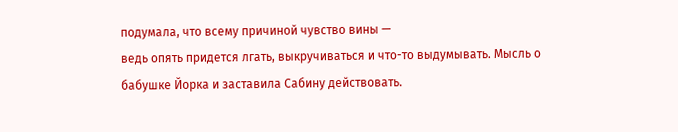подумала, что всему причиной чувство вины —
ведь опять придется лгать, выкручиваться и что-то выдумывать. Мысль о
бабушке Йорка и заставила Сабину действовать.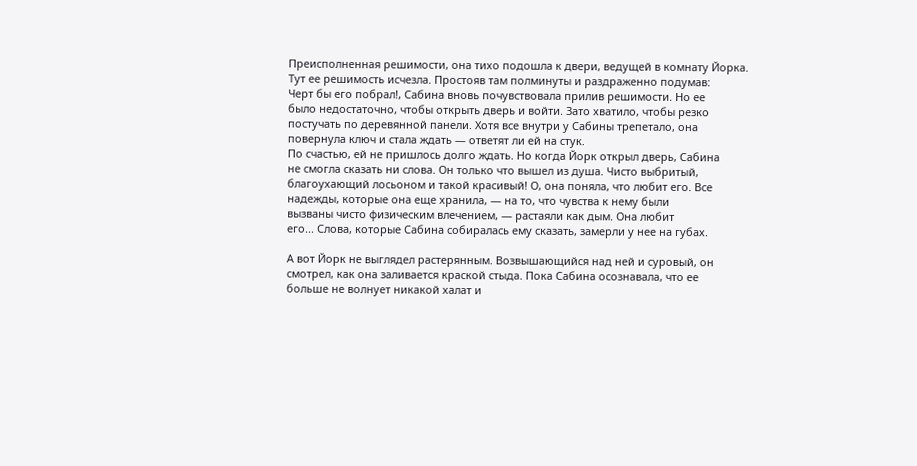Преисполненная решимости, она тихо подошла к двери, ведущей в комнату Йорка.
Тут ее решимость исчезла. Простояв там полминуты и раздраженно подумав:
Черт бы его побрал!, Сабина вновь почувствовала прилив решимости. Но ее
было недостаточно, чтобы открыть дверь и войти. Зато хватило, чтобы резко
постучать по деревянной панели. Хотя все внутри у Сабины трепетало, она
повернула ключ и стала ждать — ответят ли ей на стук.
По счастью, ей не пришлось долго ждать. Но когда Йорк открыл дверь, Сабина
не смогла сказать ни слова. Он только что вышел из душа. Чисто выбритый,
благоухающий лосьоном и такой красивый! О, она поняла, что любит его. Все
надежды, которые она еще хранила, — на то, что чувства к нему были
вызваны чисто физическим влечением, — растаяли как дым. Она любит
его... Слова, которые Сабина собиралась ему сказать, замерли у нее на губах.

А вот Йорк не выглядел растерянным. Возвышающийся над ней и суровый, он
смотрел, как она заливается краской стыда. Пока Сабина осознавала, что ее
больше не волнует никакой халат и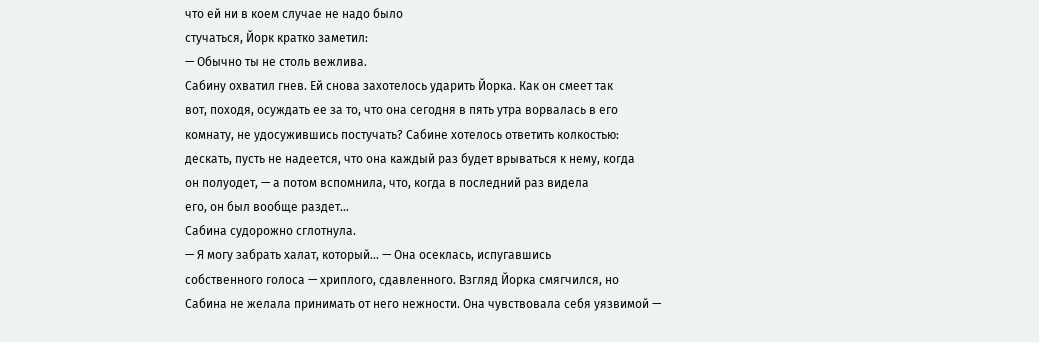что ей ни в коем случае не надо было
стучаться, Йорк кратко заметил:
— Обычно ты не столь вежлива.
Сабину охватил гнев. Ей снова захотелось ударить Йорка. Как он смеет так
вот, походя, осуждать ее за то, что она сегодня в пять утра ворвалась в его
комнату, не удосужившись постучать? Сабине хотелось ответить колкостью:
дескать, пусть не надеется, что она каждый раз будет врываться к нему, когда
он полуодет, — а потом вспомнила, что, когда в последний раз видела
его, он был вообще раздет...
Сабина судорожно сглотнула.
— Я могу забрать халат, который... — Она осеклась, испугавшись
собственного голоса — хриплого, сдавленного. Взгляд Йорка смягчился, но
Сабина не желала принимать от него нежности. Она чувствовала себя уязвимой —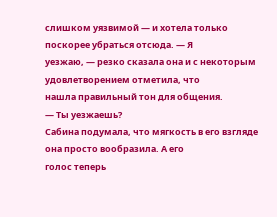слишком уязвимой — и хотела только поскорее убраться отсюда. — Я
уезжаю, — резко сказала она и с некоторым удовлетворением отметила, что
нашла правильный тон для общения.
— Ты уезжаешь?
Сабина подумала, что мягкость в его взгляде она просто вообразила. А его
голос теперь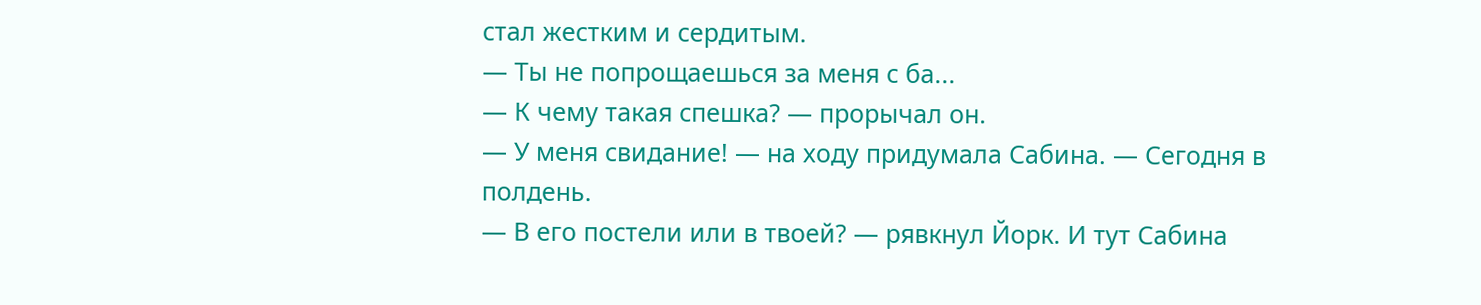стал жестким и сердитым.
— Ты не попрощаешься за меня с ба...
— К чему такая спешка? — прорычал он.
— У меня свидание! — на ходу придумала Сабина. — Сегодня в
полдень.
— В его постели или в твоей? — рявкнул Йорк. И тут Сабина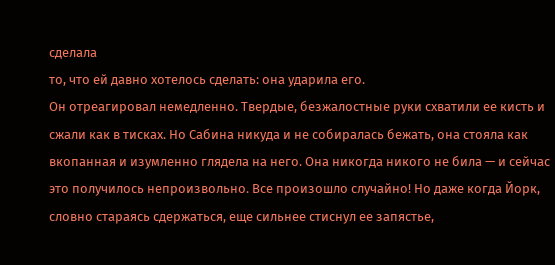сделала
то, что ей давно хотелось сделать: она ударила его.
Он отреагировал немедленно. Твердые, безжалостные руки схватили ее кисть и
сжали как в тисках. Но Сабина никуда и не собиралась бежать, она стояла как
вкопанная и изумленно глядела на него. Она никогда никого не била — и сейчас
это получилось непроизвольно. Все произошло случайно! Но даже когда Йорк,
словно стараясь сдержаться, еще сильнее стиснул ее запястье,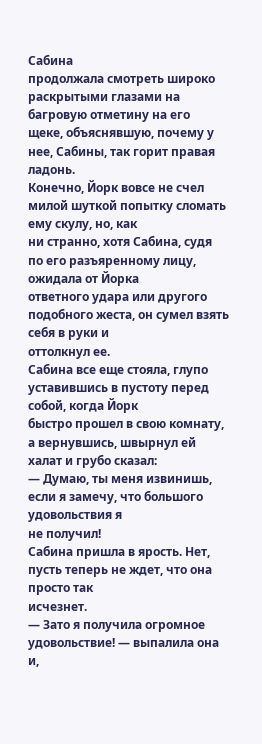Сабина
продолжала смотреть широко раскрытыми глазами на багровую отметину на его
щеке, объяснявшую, почему у нее, Сабины, так горит правая ладонь.
Конечно, Йорк вовсе не счел милой шуткой попытку сломать ему скулу, но, как
ни странно, хотя Сабина, судя по его разъяренному лицу, ожидала от Йорка
ответного удара или другого подобного жеста, он сумел взять себя в руки и
оттолкнул ее.
Сабина все еще стояла, глупо уставившись в пустоту перед собой, когда Йорк
быстро прошел в свою комнату, а вернувшись, швырнул ей халат и грубо сказал:
— Думаю, ты меня извинишь, если я замечу, что большого удовольствия я
не получил!
Сабина пришла в ярость. Нет, пусть теперь не ждет, что она просто так
исчезнет.
— Зато я получила огромное удовольствие! — выпалила она и,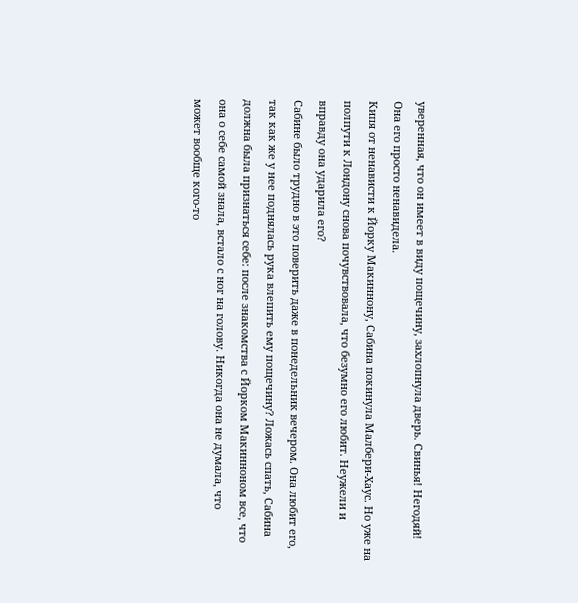уверенная, что он имеет в виду пощечину, захлопнула дверь. Свинья! Негодяй!
Она его просто ненавидела.
Кипя от ненависти к Йорку Макиннону, Сабина покинула Малбери-Хаус. Но уже на
полпути к Лондону снова почувствовала, что безумно его любит. Неужели и
вправду она ударила его?
Сабине было трудно в это поверить даже в понедельник вечером. Она любит его,
так как же у нее поднялась рука влепить ему пощечину? Ложась спать, Сабина
должна была признаться себе: после знакомства с Йорком Макинноном все, что
она о себе самой знала, встало с ног на голову. Никогда она не думала, что
может вообще кого-то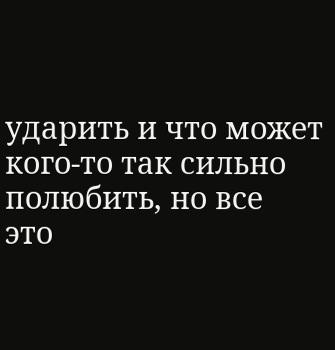ударить и что может кого-то так сильно полюбить, но все
это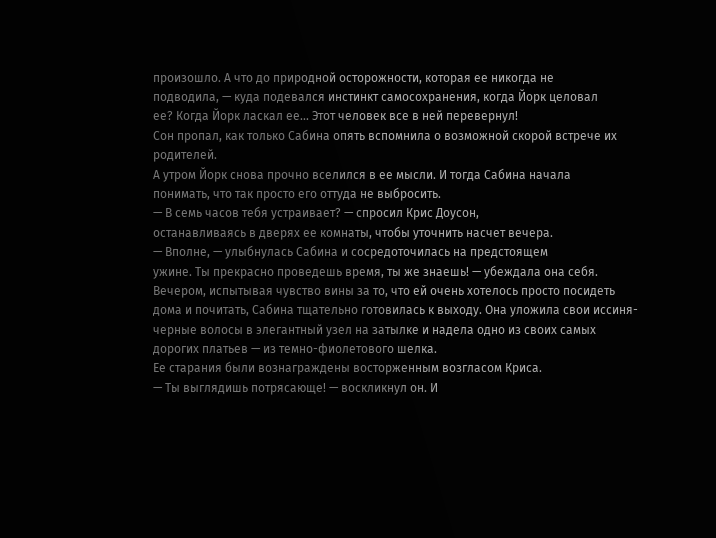произошло. А что до природной осторожности, которая ее никогда не
подводила, — куда подевался инстинкт самосохранения, когда Йорк целовал
ее? Когда Йорк ласкал ее... Этот человек все в ней перевернул!
Сон пропал, как только Сабина опять вспомнила о возможной скорой встрече их
родителей.
А утром Йорк снова прочно вселился в ее мысли. И тогда Сабина начала
понимать, что так просто его оттуда не выбросить.
— В семь часов тебя устраивает? — спросил Крис Доусон,
останавливаясь в дверях ее комнаты, чтобы уточнить насчет вечера.
— Вполне, — улыбнулась Сабина и сосредоточилась на предстоящем
ужине. Ты прекрасно проведешь время, ты же знаешь! — убеждала она себя.
Вечером, испытывая чувство вины за то, что ей очень хотелось просто посидеть
дома и почитать, Сабина тщательно готовилась к выходу. Она уложила свои иссиня-
черные волосы в элегантный узел на затылке и надела одно из своих самых
дорогих платьев — из темно-фиолетового шелка.
Ее старания были вознаграждены восторженным возгласом Криса.
— Ты выглядишь потрясающе! — воскликнул он. И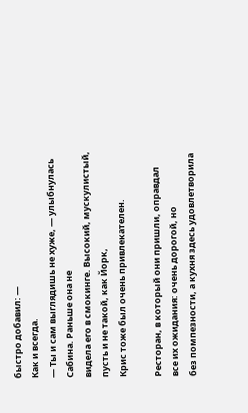быстро добавил: —
Как и всегда.
— Ты и сам выглядишь не хуже, — улыбнулась Сабина. Раньше она не
видела его в смокинге. Высокий, мускулистый, пусть и не такой, как Йорк,
Крис тоже был очень привлекателен.

Ресторан, в который они пришли, оправдал все их ожидания: очень дорогой, но
без помпезности, а кухня здесь удовлетворила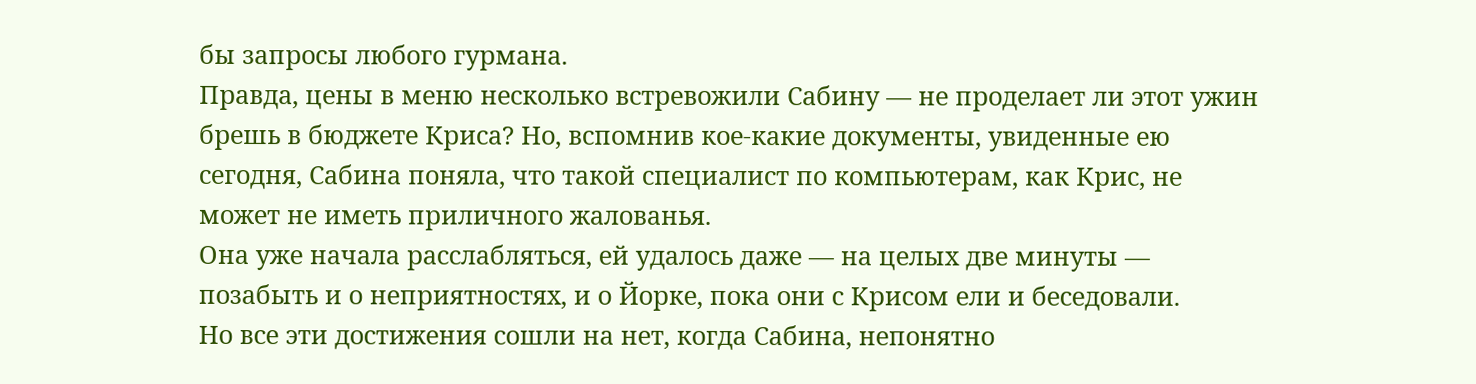бы запросы любого гурмана.
Правда, цены в меню несколько встревожили Сабину — не проделает ли этот ужин
брешь в бюджете Криса? Но, вспомнив кое-какие документы, увиденные ею
сегодня, Сабина поняла, что такой специалист по компьютерам, как Крис, не
может не иметь приличного жалованья.
Она уже начала расслабляться, ей удалось даже — на целых две минуты —
позабыть и о неприятностях, и о Йорке, пока они с Крисом ели и беседовали.
Но все эти достижения сошли на нет, когда Сабина, непонятно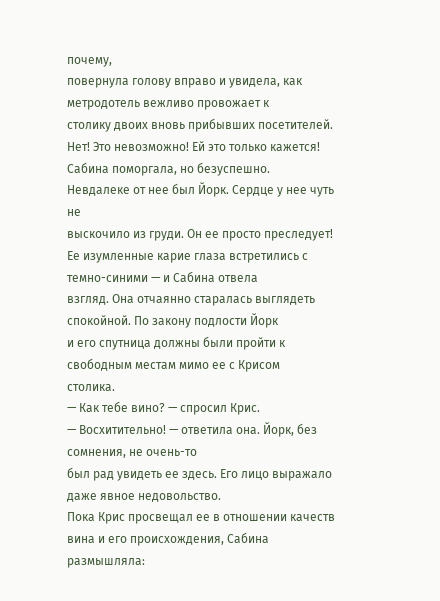почему,
повернула голову вправо и увидела, как метродотель вежливо провожает к
столику двоих вновь прибывших посетителей.
Нет! Это невозможно! Ей это только кажется! Сабина поморгала, но безуспешно.
Невдалеке от нее был Йорк. Сердце у нее чуть не
выскочило из груди. Он ее просто преследует!
Ее изумленные карие глаза встретились с темно-синими — и Сабина отвела
взгляд. Она отчаянно старалась выглядеть спокойной. По закону подлости Йорк
и его спутница должны были пройти к свободным местам мимо ее с Крисом
столика.
— Как тебе вино? — спросил Крис.
— Восхитительно! — ответила она. Йорк, без сомнения, не очень-то
был рад увидеть ее здесь. Его лицо выражало даже явное недовольство.
Пока Крис просвещал ее в отношении качеств вина и его происхождения, Сабина
размышляла: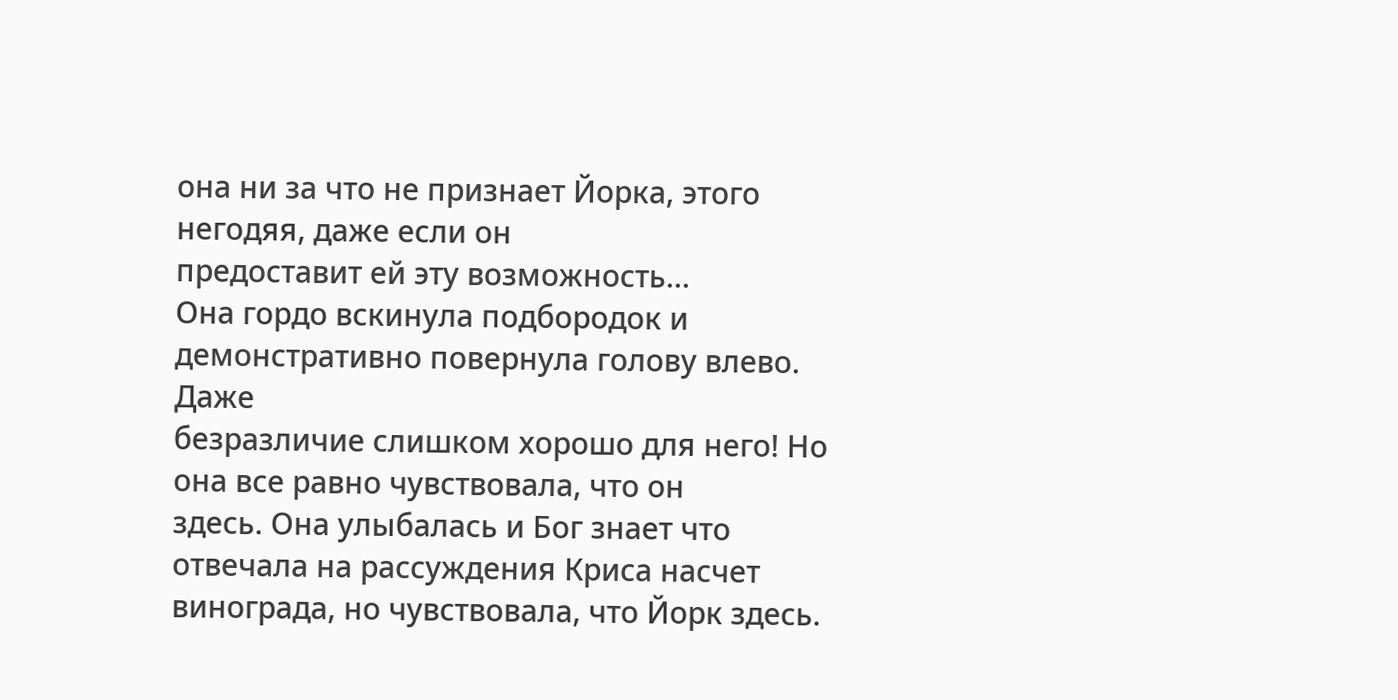она ни за что не признает Йорка, этого негодяя, даже если он
предоставит ей эту возможность...
Она гордо вскинула подбородок и демонстративно повернула голову влево. Даже
безразличие слишком хорошо для него! Но она все равно чувствовала, что он
здесь. Она улыбалась и Бог знает что отвечала на рассуждения Криса насчет
винограда, но чувствовала, что Йорк здесь.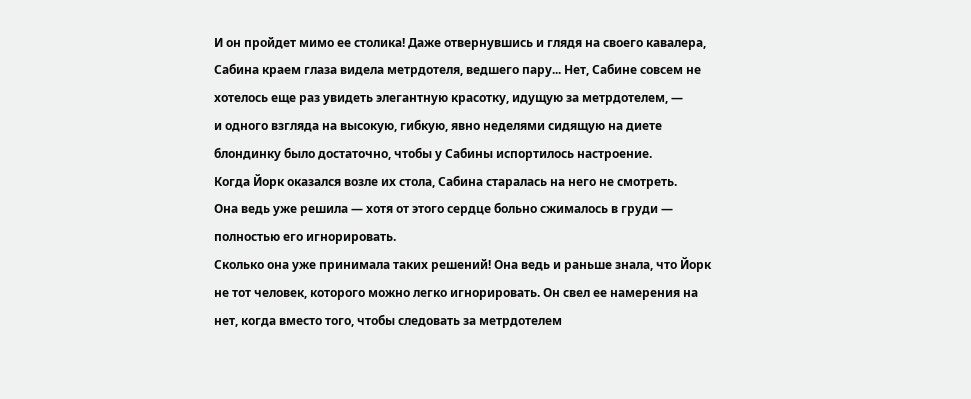И он пройдет мимо ее столика! Даже отвернувшись и глядя на своего кавалера,
Сабина краем глаза видела метрдотеля, ведшего пару... Нет, Сабине совсем не
хотелось еще раз увидеть элегантную красотку, идущую за метрдотелем, —
и одного взгляда на высокую, гибкую, явно неделями сидящую на диете
блондинку было достаточно, чтобы у Сабины испортилось настроение.
Когда Йорк оказался возле их стола, Сабина старалась на него не смотреть.
Она ведь уже решила — хотя от этого сердце больно сжималось в груди —
полностью его игнорировать.
Сколько она уже принимала таких решений! Она ведь и раньше знала, что Йорк
не тот человек, которого можно легко игнорировать. Он свел ее намерения на
нет, когда вместо того, чтобы следовать за метрдотелем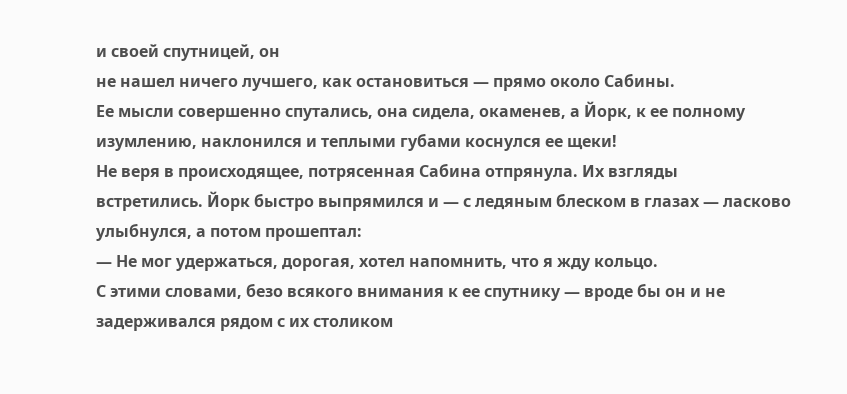и своей спутницей, он
не нашел ничего лучшего, как остановиться — прямо около Сабины.
Ее мысли совершенно спутались, она сидела, окаменев, а Йорк, к ее полному
изумлению, наклонился и теплыми губами коснулся ее щеки!
Не веря в происходящее, потрясенная Сабина отпрянула. Их взгляды
встретились. Йорк быстро выпрямился и — с ледяным блеском в глазах — ласково
улыбнулся, а потом прошептал:
— Не мог удержаться, дорогая, хотел напомнить, что я жду кольцо.
С этими словами, безо всякого внимания к ее спутнику — вроде бы он и не
задерживался рядом с их столиком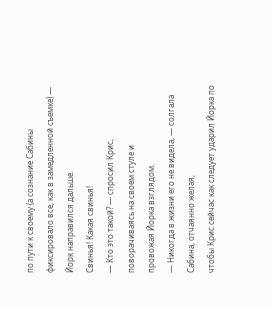по пути к своему (а сознание Сабины
фиксировало все, как в замедленной съемке) — Йорк направился дальше.
Свинья! Какая свинья!
— Кто это такой? — спросил Крис, поворачиваясь на своем стуле и
провожая Йорка взглядом.
— Никогда в жизни его не видела, — солгала Сабина, отчаянно желая,
чтобы Крис сейчас как следует ударил Йорка по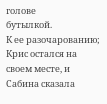голове
бутылкой.
К ее разочарованию; Крис остался на своем месте, и Сабина сказала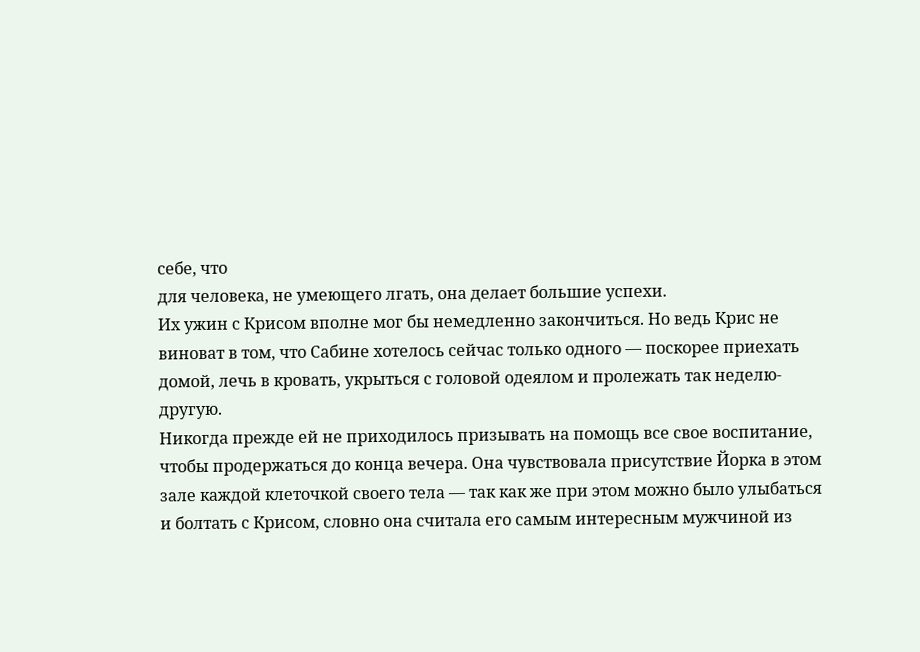себе, что
для человека, не умеющего лгать, она делает большие успехи.
Их ужин с Крисом вполне мог бы немедленно закончиться. Но ведь Крис не
виноват в том, что Сабине хотелось сейчас только одного — поскорее приехать
домой, лечь в кровать, укрыться с головой одеялом и пролежать так неделю-
другую.
Никогда прежде ей не приходилось призывать на помощь все свое воспитание,
чтобы продержаться до конца вечера. Она чувствовала присутствие Йорка в этом
зале каждой клеточкой своего тела — так как же при этом можно было улыбаться
и болтать с Крисом, словно она считала его самым интересным мужчиной из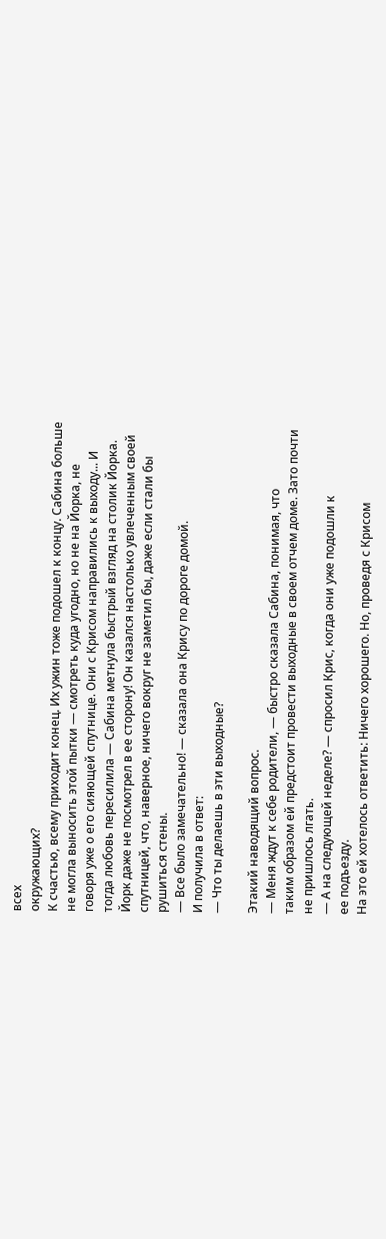всех
окружающих?
К счастью, всему приходит конец. Их ужин тоже подошел к концу. Сабина больше
не могла выносить этой пытки — смотреть куда угодно, но не на Йорка, не
говоря уже о его сияющей спутнице. Они с Крисом направились к выходу... И
тогда любовь пересилила — Сабина метнула быстрый взгляд на столик Йорка.
Йорк даже не посмотрел в ее сторону! Он казался настолько увлеченным своей
спутницей, что, наверное, ничего вокруг не заметил бы, даже если стали бы
рушиться стены.
— Все было замечательно! — сказала она Крису по дороге домой.
И получила в ответ:
— Что ты делаешь в эти выходные?

Этакий наводящий вопрос.
— Меня ждут к себе родители, — быстро сказала Сабина, понимая, что
таким образом ей предстоит провести выходные в своем отчем доме. Зато почти
не пришлось лгать.
— А на следующей неделе? — спросил Крис, когда они уже подошли к
ее подъезду.
На это ей хотелось ответить: Ничего хорошего. Но, проведя с Крисом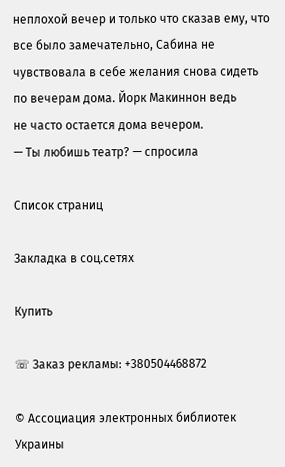неплохой вечер и только что сказав ему, что все было замечательно, Сабина не
чувствовала в себе желания снова сидеть по вечерам дома. Йорк Макиннон ведь
не часто остается дома вечером.
— Ты любишь театр? — спросила

Список страниц

Закладка в соц.сетях

Купить

☏ Заказ рекламы: +380504468872

© Ассоциация электронных библиотек Украины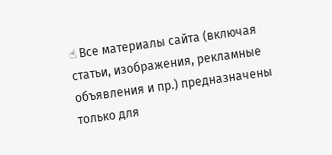☝ Все материалы сайта (включая статьи, изображения, рекламные объявления и пр.) предназначены только для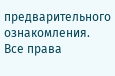предварительного ознакомления. Все права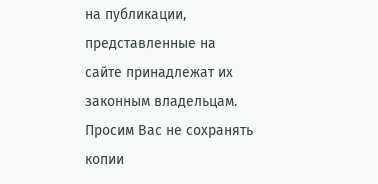на публикации, представленные на сайте принадлежат их законным владельцам. Просим Вас не сохранять копии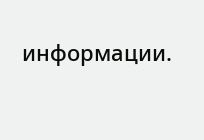информации.